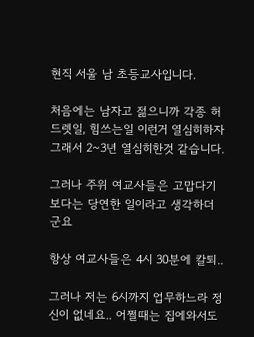현직 서울 남 초등교사입니다.

처음에는 남자고 젊으니까 각종 허드렛일, 힘쓰는일 이런거 열심히하자 그래서 2~3년 열심히한것 같습니다.

그러나 주위 여교사들은 고맙다기보다는 당연한 일이라고 생각하더군요

항상 여교사들은 4시 30분에 칼퇴..

그러나 저는 6시까지 업무하느라 정신이 없네요.. 어쩔때는 집에와서도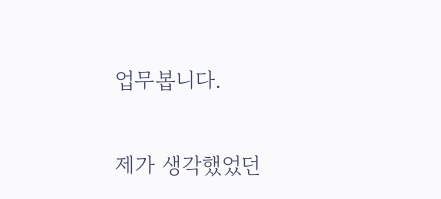업무봅니다.

제가 생각했었던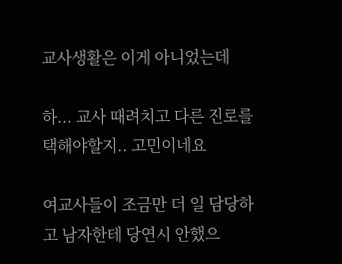교사생활은 이게 아니었는데

하... 교사 때려치고 다른 진로를 택해야할지.. 고민이네요

여교사들이 조금만 더 일 담당하고 남자한테 당연시 안했으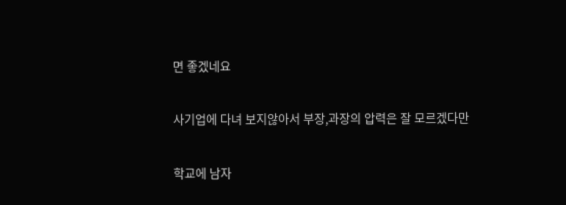면 좋겠네요

사기업에 다녀 보지않아서 부장,과장의 압력은 잘 모르겠다만

학교에 남자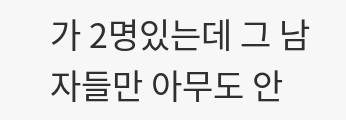가 2명있는데 그 남자들만 아무도 안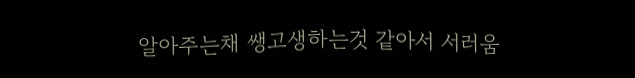알아주는채 쌩고생하는것 같아서 서러움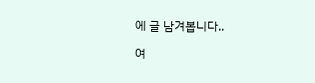에 글 남겨봅니다..

여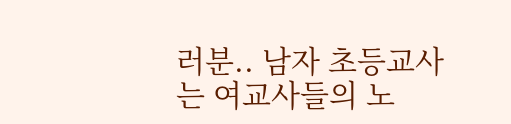러분.. 남자 초등교사는 여교사들의 노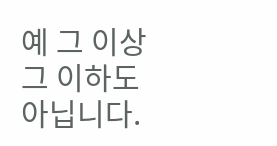예 그 이상 그 이하도 아닙니다.